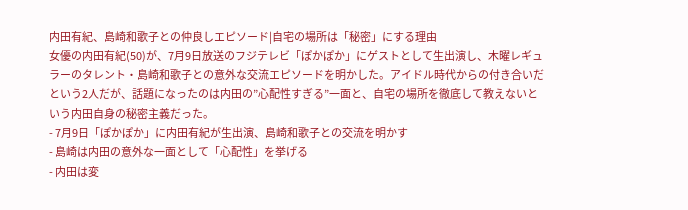内田有紀、島崎和歌子との仲良しエピソード|自宅の場所は「秘密」にする理由
女優の内田有紀(50)が、7月9日放送のフジテレビ「ぽかぽか」にゲストとして生出演し、木曜レギュラーのタレント・島崎和歌子との意外な交流エピソードを明かした。アイドル時代からの付き合いだという2人だが、話題になったのは内田の”心配性すぎる”一面と、自宅の場所を徹底して教えないという内田自身の秘密主義だった。
- 7月9日「ぽかぽか」に内田有紀が生出演、島崎和歌子との交流を明かす
- 島崎は内田の意外な一面として「心配性」を挙げる
- 内田は変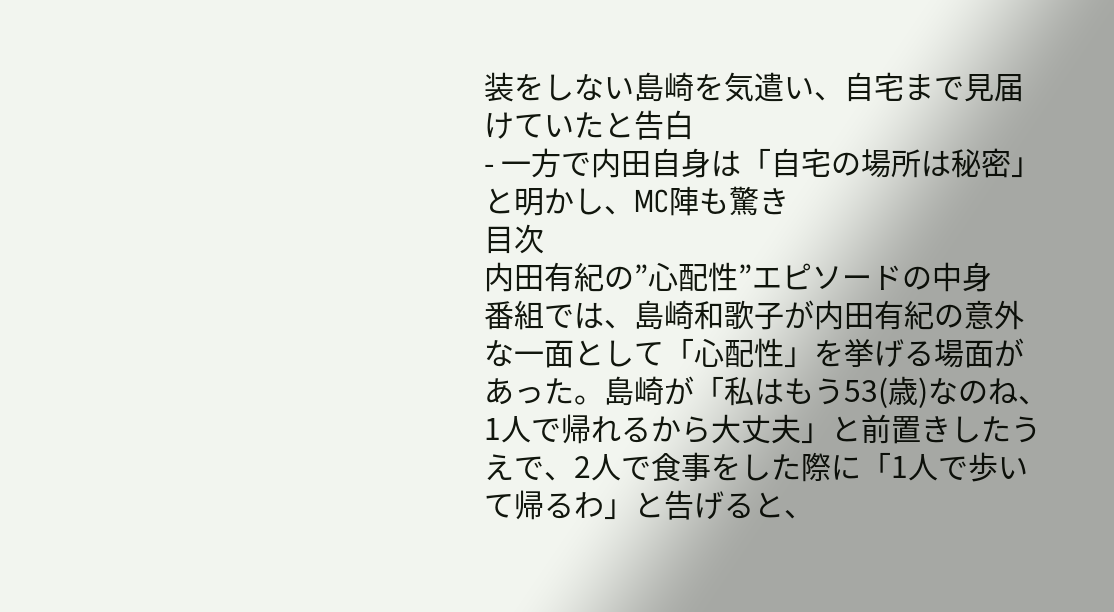装をしない島崎を気遣い、自宅まで見届けていたと告白
- 一方で内田自身は「自宅の場所は秘密」と明かし、MC陣も驚き
目次
内田有紀の”心配性”エピソードの中身
番組では、島崎和歌子が内田有紀の意外な一面として「心配性」を挙げる場面があった。島崎が「私はもう53(歳)なのね、1人で帰れるから大丈夫」と前置きしたうえで、2人で食事をした際に「1人で歩いて帰るわ」と告げると、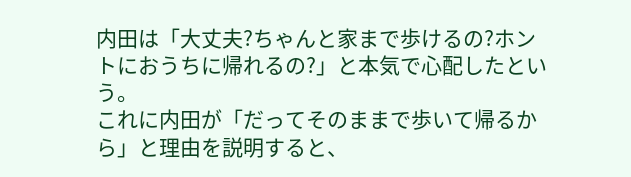内田は「大丈夫?ちゃんと家まで歩けるの?ホントにおうちに帰れるの?」と本気で心配したという。
これに内田が「だってそのままで歩いて帰るから」と理由を説明すると、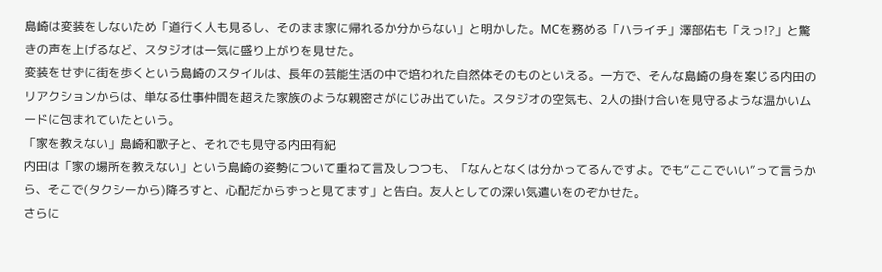島崎は変装をしないため「道行く人も見るし、そのまま家に帰れるか分からない」と明かした。MCを務める「ハライチ」澤部佑も「えっ!?」と驚きの声を上げるなど、スタジオは一気に盛り上がりを見せた。
変装をせずに街を歩くという島崎のスタイルは、長年の芸能生活の中で培われた自然体そのものといえる。一方で、そんな島崎の身を案じる内田のリアクションからは、単なる仕事仲間を超えた家族のような親密さがにじみ出ていた。スタジオの空気も、2人の掛け合いを見守るような温かいムードに包まれていたという。
「家を教えない」島崎和歌子と、それでも見守る内田有紀
内田は「家の場所を教えない」という島崎の姿勢について重ねて言及しつつも、「なんとなくは分かってるんですよ。でも“ここでいい”って言うから、そこで(タクシーから)降ろすと、心配だからずっと見てます」と告白。友人としての深い気遣いをのぞかせた。
さらに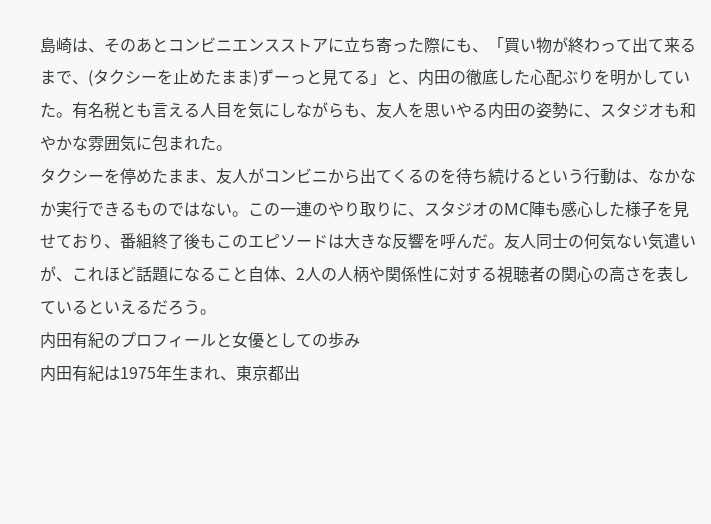島崎は、そのあとコンビニエンスストアに立ち寄った際にも、「買い物が終わって出て来るまで、(タクシーを止めたまま)ずーっと見てる」と、内田の徹底した心配ぶりを明かしていた。有名税とも言える人目を気にしながらも、友人を思いやる内田の姿勢に、スタジオも和やかな雰囲気に包まれた。
タクシーを停めたまま、友人がコンビニから出てくるのを待ち続けるという行動は、なかなか実行できるものではない。この一連のやり取りに、スタジオのMC陣も感心した様子を見せており、番組終了後もこのエピソードは大きな反響を呼んだ。友人同士の何気ない気遣いが、これほど話題になること自体、2人の人柄や関係性に対する視聴者の関心の高さを表しているといえるだろう。
内田有紀のプロフィールと女優としての歩み
内田有紀は1975年生まれ、東京都出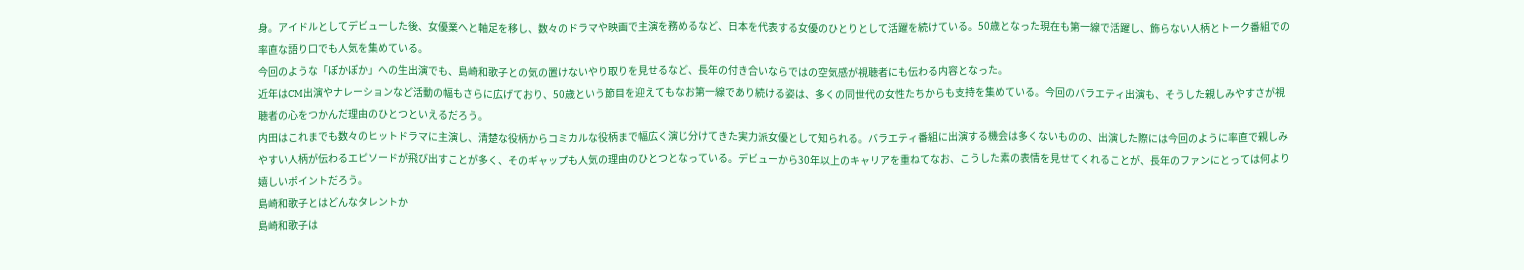身。アイドルとしてデビューした後、女優業へと軸足を移し、数々のドラマや映画で主演を務めるなど、日本を代表する女優のひとりとして活躍を続けている。50歳となった現在も第一線で活躍し、飾らない人柄とトーク番組での率直な語り口でも人気を集めている。
今回のような「ぽかぽか」への生出演でも、島崎和歌子との気の置けないやり取りを見せるなど、長年の付き合いならではの空気感が視聴者にも伝わる内容となった。
近年はCM出演やナレーションなど活動の幅もさらに広げており、50歳という節目を迎えてもなお第一線であり続ける姿は、多くの同世代の女性たちからも支持を集めている。今回のバラエティ出演も、そうした親しみやすさが視聴者の心をつかんだ理由のひとつといえるだろう。
内田はこれまでも数々のヒットドラマに主演し、清楚な役柄からコミカルな役柄まで幅広く演じ分けてきた実力派女優として知られる。バラエティ番組に出演する機会は多くないものの、出演した際には今回のように率直で親しみやすい人柄が伝わるエピソードが飛び出すことが多く、そのギャップも人気の理由のひとつとなっている。デビューから30年以上のキャリアを重ねてなお、こうした素の表情を見せてくれることが、長年のファンにとっては何より嬉しいポイントだろう。
島崎和歌子とはどんなタレントか
島崎和歌子は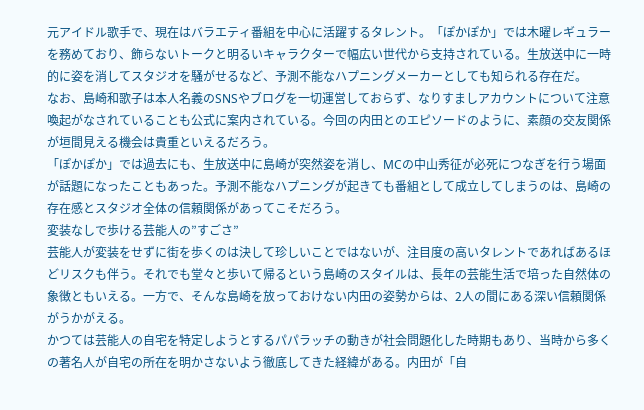元アイドル歌手で、現在はバラエティ番組を中心に活躍するタレント。「ぽかぽか」では木曜レギュラーを務めており、飾らないトークと明るいキャラクターで幅広い世代から支持されている。生放送中に一時的に姿を消してスタジオを騒がせるなど、予測不能なハプニングメーカーとしても知られる存在だ。
なお、島崎和歌子は本人名義のSNSやブログを一切運営しておらず、なりすましアカウントについて注意喚起がなされていることも公式に案内されている。今回の内田とのエピソードのように、素顔の交友関係が垣間見える機会は貴重といえるだろう。
「ぽかぽか」では過去にも、生放送中に島崎が突然姿を消し、MCの中山秀征が必死につなぎを行う場面が話題になったこともあった。予測不能なハプニングが起きても番組として成立してしまうのは、島崎の存在感とスタジオ全体の信頼関係があってこそだろう。
変装なしで歩ける芸能人の”すごさ”
芸能人が変装をせずに街を歩くのは決して珍しいことではないが、注目度の高いタレントであればあるほどリスクも伴う。それでも堂々と歩いて帰るという島崎のスタイルは、長年の芸能生活で培った自然体の象徴ともいえる。一方で、そんな島崎を放っておけない内田の姿勢からは、2人の間にある深い信頼関係がうかがえる。
かつては芸能人の自宅を特定しようとするパパラッチの動きが社会問題化した時期もあり、当時から多くの著名人が自宅の所在を明かさないよう徹底してきた経緯がある。内田が「自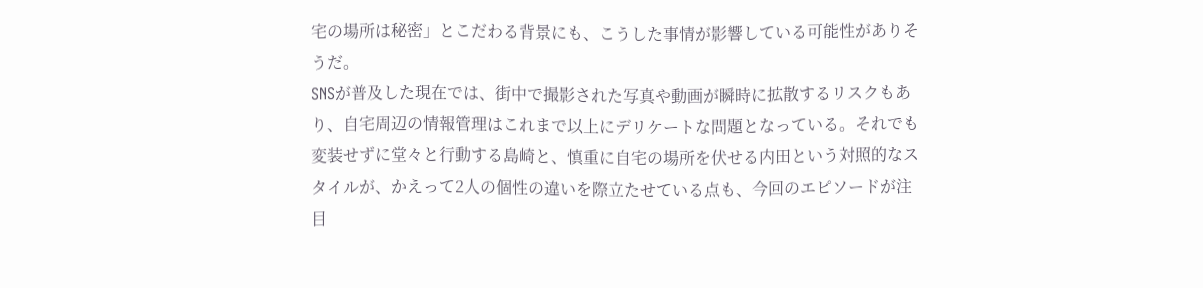宅の場所は秘密」とこだわる背景にも、こうした事情が影響している可能性がありそうだ。
SNSが普及した現在では、街中で撮影された写真や動画が瞬時に拡散するリスクもあり、自宅周辺の情報管理はこれまで以上にデリケートな問題となっている。それでも変装せずに堂々と行動する島崎と、慎重に自宅の場所を伏せる内田という対照的なスタイルが、かえって2人の個性の違いを際立たせている点も、今回のエピソードが注目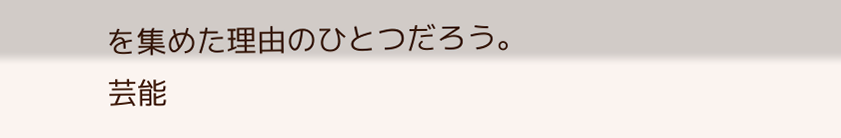を集めた理由のひとつだろう。
芸能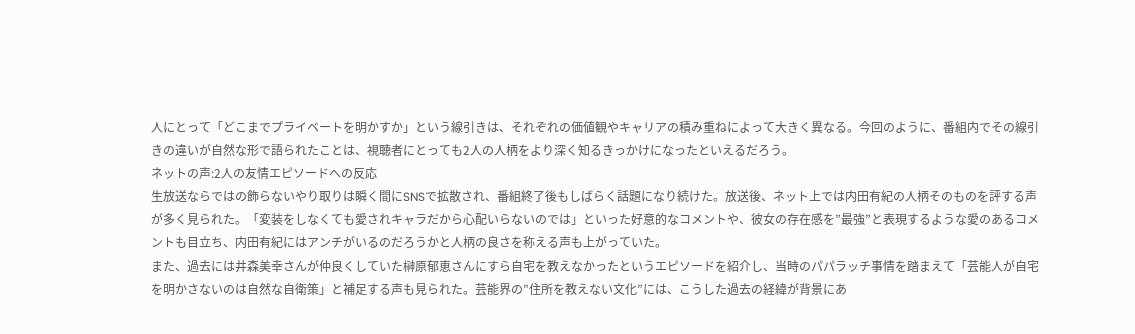人にとって「どこまでプライベートを明かすか」という線引きは、それぞれの価値観やキャリアの積み重ねによって大きく異なる。今回のように、番組内でその線引きの違いが自然な形で語られたことは、視聴者にとっても2人の人柄をより深く知るきっかけになったといえるだろう。
ネットの声:2人の友情エピソードへの反応
生放送ならではの飾らないやり取りは瞬く間にSNSで拡散され、番組終了後もしばらく話題になり続けた。放送後、ネット上では内田有紀の人柄そのものを評する声が多く見られた。「変装をしなくても愛されキャラだから心配いらないのでは」といった好意的なコメントや、彼女の存在感を”最強”と表現するような愛のあるコメントも目立ち、内田有紀にはアンチがいるのだろうかと人柄の良さを称える声も上がっていた。
また、過去には井森美幸さんが仲良くしていた榊原郁恵さんにすら自宅を教えなかったというエピソードを紹介し、当時のパパラッチ事情を踏まえて「芸能人が自宅を明かさないのは自然な自衛策」と補足する声も見られた。芸能界の”住所を教えない文化”には、こうした過去の経緯が背景にあ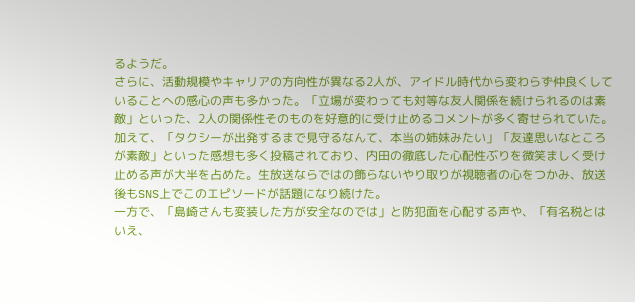るようだ。
さらに、活動規模やキャリアの方向性が異なる2人が、アイドル時代から変わらず仲良くしていることへの感心の声も多かった。「立場が変わっても対等な友人関係を続けられるのは素敵」といった、2人の関係性そのものを好意的に受け止めるコメントが多く寄せられていた。
加えて、「タクシーが出発するまで見守るなんて、本当の姉妹みたい」「友達思いなところが素敵」といった感想も多く投稿されており、内田の徹底した心配性ぶりを微笑ましく受け止める声が大半を占めた。生放送ならではの飾らないやり取りが視聴者の心をつかみ、放送後もSNS上でこのエピソードが話題になり続けた。
一方で、「島崎さんも変装した方が安全なのでは」と防犯面を心配する声や、「有名税とはいえ、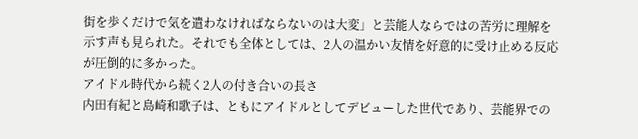街を歩くだけで気を遣わなければならないのは大変」と芸能人ならではの苦労に理解を示す声も見られた。それでも全体としては、2人の温かい友情を好意的に受け止める反応が圧倒的に多かった。
アイドル時代から続く2人の付き合いの長さ
内田有紀と島崎和歌子は、ともにアイドルとしてデビューした世代であり、芸能界での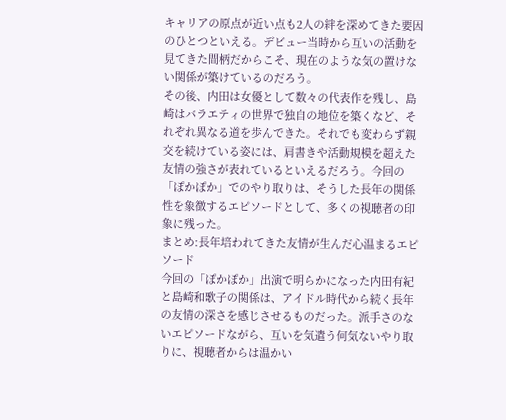キャリアの原点が近い点も2人の絆を深めてきた要因のひとつといえる。デビュー当時から互いの活動を見てきた間柄だからこそ、現在のような気の置けない関係が築けているのだろう。
その後、内田は女優として数々の代表作を残し、島崎はバラエティの世界で独自の地位を築くなど、それぞれ異なる道を歩んできた。それでも変わらず親交を続けている姿には、肩書きや活動規模を超えた友情の強さが表れているといえるだろう。今回の「ぽかぽか」でのやり取りは、そうした長年の関係性を象徴するエピソードとして、多くの視聴者の印象に残った。
まとめ:長年培われてきた友情が生んだ心温まるエピソード
今回の「ぽかぽか」出演で明らかになった内田有紀と島崎和歌子の関係は、アイドル時代から続く長年の友情の深さを感じさせるものだった。派手さのないエピソードながら、互いを気遣う何気ないやり取りに、視聴者からは温かい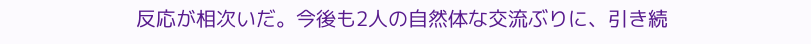反応が相次いだ。今後も2人の自然体な交流ぶりに、引き続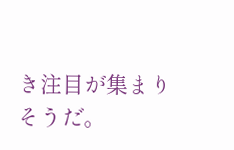き注目が集まりそうだ。